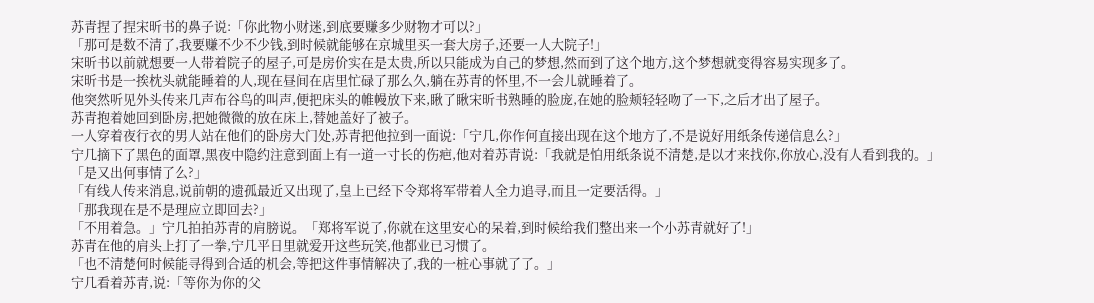苏青捏了捏宋昕书的鼻子说:「你此物小财迷,到底要赚多少财物才可以?」
「那可是数不清了,我要赚不少不少钱,到时候就能够在京城里买一套大房子,还要一人大院子!」
宋昕书以前就想要一人带着院子的屋子,可是房价实在是太贵,所以只能成为自己的梦想,然而到了这个地方,这个梦想就变得容易实现多了。
宋昕书是一挨枕头就能睡着的人,现在昼间在店里忙碌了那么久,躺在苏青的怀里,不一会儿就睡着了。
他突然听见外头传来几声布谷鸟的叫声,便把床头的帷幔放下来,瞅了瞅宋昕书熟睡的脸庞,在她的脸颊轻轻吻了一下,之后才出了屋子。
苏青抱着她回到卧房,把她微微的放在床上,替她盖好了被子。
一人穿着夜行衣的男人站在他们的卧房大门处,苏青把他拉到一面说:「宁几,你作何直接出现在这个地方了,不是说好用纸条传递信息么?」
宁几摘下了黑色的面罩,黑夜中隐约注意到面上有一道一寸长的伤疤,他对着苏青说:「我就是怕用纸条说不清楚,是以才来找你,你放心,没有人看到我的。」
「是又出何事情了么?」
「有线人传来消息,说前朝的遗孤最近又出现了,皇上已经下令郑将军带着人全力追寻,而且一定要活得。」
「那我现在是不是理应立即回去?」
「不用着急。」宁几拍拍苏青的肩膀说。「郑将军说了,你就在这里安心的呆着,到时候给我们整出来一个小苏青就好了!」
苏青在他的肩头上打了一拳,宁几平日里就爱开这些玩笑,他都业已习惯了。
「也不清楚何时候能寻得到合适的机会,等把这件事情解决了,我的一桩心事就了了。」
宁几看着苏青,说:「等你为你的父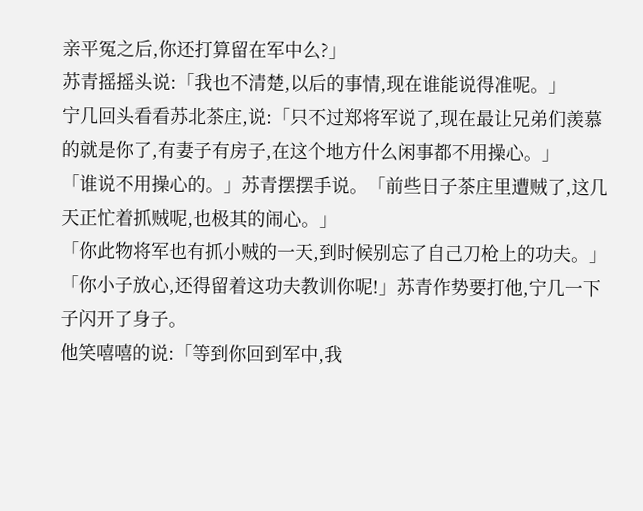亲平冤之后,你还打算留在军中么?」
苏青摇摇头说:「我也不清楚,以后的事情,现在谁能说得准呢。」
宁几回头看看苏北茶庄,说:「只不过郑将军说了,现在最让兄弟们羡慕的就是你了,有妻子有房子,在这个地方什么闲事都不用操心。」
「谁说不用操心的。」苏青摆摆手说。「前些日子茶庄里遭贼了,这几天正忙着抓贼呢,也极其的闹心。」
「你此物将军也有抓小贼的一天,到时候别忘了自己刀枪上的功夫。」
「你小子放心,还得留着这功夫教训你呢!」苏青作势要打他,宁几一下子闪开了身子。
他笑嘻嘻的说:「等到你回到军中,我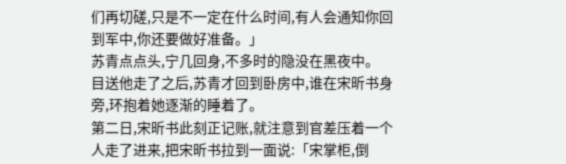们再切磋,只是不一定在什么时间,有人会通知你回到军中,你还要做好准备。」
苏青点点头,宁几回身,不多时的隐没在黑夜中。
目送他走了之后,苏青才回到卧房中,谁在宋昕书身旁,环抱着她逐渐的睡着了。
第二日,宋昕书此刻正记账,就注意到官差压着一个人走了进来,把宋昕书拉到一面说:「宋掌柜,倒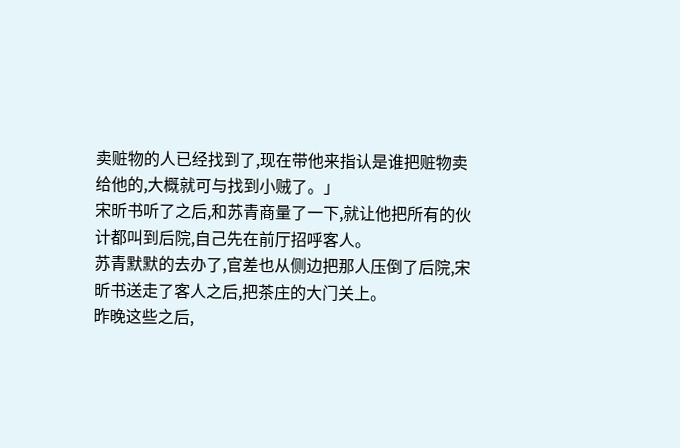卖赃物的人已经找到了,现在带他来指认是谁把赃物卖给他的,大概就可与找到小贼了。」
宋昕书听了之后,和苏青商量了一下,就让他把所有的伙计都叫到后院,自己先在前厅招呼客人。
苏青默默的去办了,官差也从侧边把那人压倒了后院,宋昕书送走了客人之后,把茶庄的大门关上。
昨晚这些之后,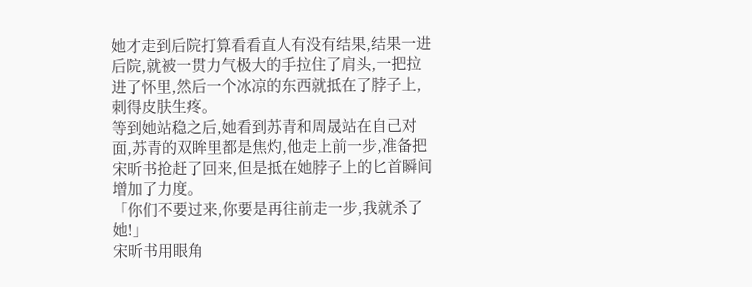她才走到后院打算看看直人有没有结果,结果一进后院,就被一贯力气极大的手拉住了肩头,一把拉进了怀里,然后一个冰凉的东西就抵在了脖子上,刺得皮肤生疼。
等到她站稳之后,她看到苏青和周晟站在自己对面,苏青的双眸里都是焦灼,他走上前一步,准备把宋昕书抢赶了回来,但是抵在她脖子上的匕首瞬间增加了力度。
「你们不要过来,你要是再往前走一步,我就杀了她!」
宋昕书用眼角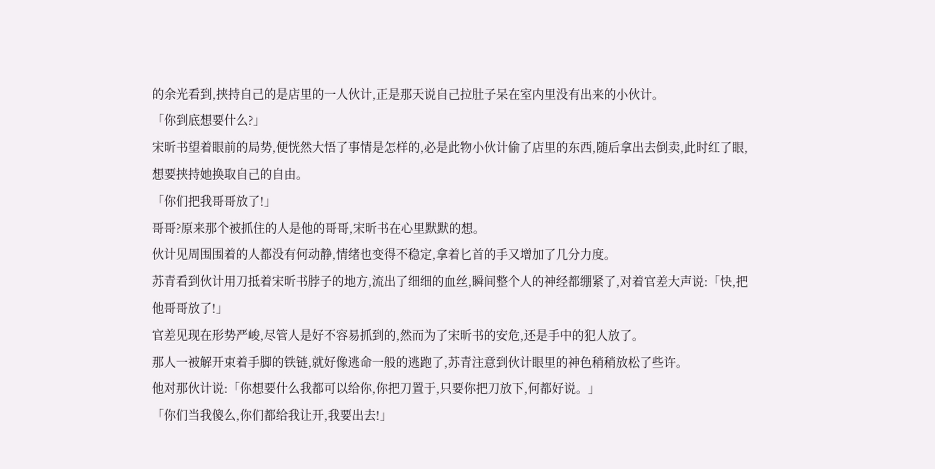的余光看到,挟持自己的是店里的一人伙计,正是那天说自己拉肚子呆在室内里没有出来的小伙计。
「你到底想要什么?」
宋昕书望着眼前的局势,便恍然大悟了事情是怎样的,必是此物小伙计偷了店里的东西,随后拿出去倒卖,此时红了眼,想要挟持她换取自己的自由。
「你们把我哥哥放了!」
哥哥?原来那个被抓住的人是他的哥哥,宋昕书在心里默默的想。
伙计见周围围着的人都没有何动静,情绪也变得不稳定,拿着匕首的手又增加了几分力度。
苏青看到伙计用刀抵着宋昕书脖子的地方,流出了细细的血丝,瞬间整个人的神经都绷紧了,对着官差大声说:「快,把他哥哥放了!」
官差见现在形势严峻,尽管人是好不容易抓到的,然而为了宋昕书的安危,还是手中的犯人放了。
那人一被解开束着手脚的铁链,就好像逃命一般的逃跑了,苏青注意到伙计眼里的神色稍稍放松了些许。
他对那伙计说:「你想要什么我都可以给你,你把刀置于,只要你把刀放下,何都好说。」
「你们当我傻么,你们都给我让开,我要出去!」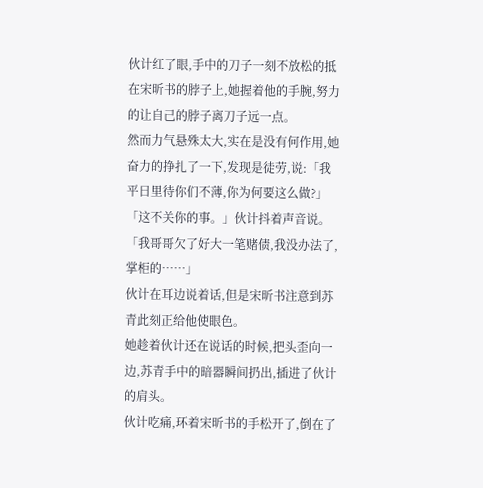伙计红了眼,手中的刀子一刻不放松的抵在宋昕书的脖子上,她握着他的手腕,努力的让自己的脖子离刀子远一点。
然而力气悬殊太大,实在是没有何作用,她奋力的挣扎了一下,发现是徒劳,说:「我平日里待你们不薄,你为何要这么做?」
「这不关你的事。」伙计抖着声音说。「我哥哥欠了好大一笔赌债,我没办法了,掌柜的……」
伙计在耳边说着话,但是宋昕书注意到苏青此刻正给他使眼色。
她趁着伙计还在说话的时候,把头歪向一边,苏青手中的暗器瞬间扔出,插进了伙计的肩头。
伙计吃痛,环着宋昕书的手松开了,倒在了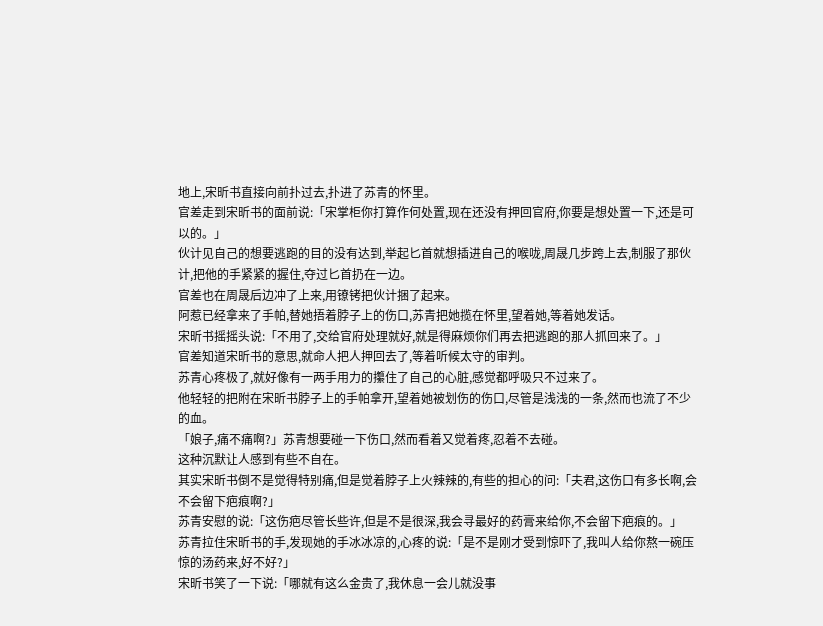地上,宋昕书直接向前扑过去,扑进了苏青的怀里。
官差走到宋昕书的面前说:「宋掌柜你打算作何处置,现在还没有押回官府,你要是想处置一下,还是可以的。」
伙计见自己的想要逃跑的目的没有达到,举起匕首就想插进自己的喉咙,周晟几步跨上去,制服了那伙计,把他的手紧紧的握住,夺过匕首扔在一边。
官差也在周晟后边冲了上来,用镣铐把伙计捆了起来。
阿惹已经拿来了手帕,替她捂着脖子上的伤口,苏青把她揽在怀里,望着她,等着她发话。
宋昕书摇摇头说:「不用了,交给官府处理就好,就是得麻烦你们再去把逃跑的那人抓回来了。」
官差知道宋昕书的意思,就命人把人押回去了,等着听候太守的审判。
苏青心疼极了,就好像有一两手用力的攥住了自己的心脏,感觉都呼吸只不过来了。
他轻轻的把附在宋昕书脖子上的手帕拿开,望着她被划伤的伤口,尽管是浅浅的一条,然而也流了不少的血。
「娘子,痛不痛啊?」苏青想要碰一下伤口,然而看着又觉着疼,忍着不去碰。
这种沉默让人感到有些不自在。
其实宋昕书倒不是觉得特别痛,但是觉着脖子上火辣辣的,有些的担心的问:「夫君,这伤口有多长啊,会不会留下疤痕啊?」
苏青安慰的说:「这伤疤尽管长些许,但是不是很深,我会寻最好的药膏来给你,不会留下疤痕的。」
苏青拉住宋昕书的手,发现她的手冰冰凉的,心疼的说:「是不是刚才受到惊吓了,我叫人给你熬一碗压惊的汤药来,好不好?」
宋昕书笑了一下说:「哪就有这么金贵了,我休息一会儿就没事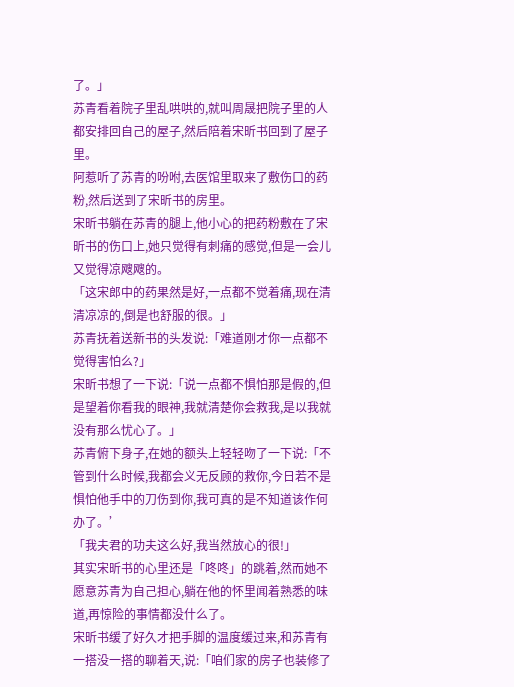了。」
苏青看着院子里乱哄哄的,就叫周晟把院子里的人都安排回自己的屋子,然后陪着宋昕书回到了屋子里。
阿惹听了苏青的吩咐,去医馆里取来了敷伤口的药粉,然后送到了宋昕书的房里。
宋昕书躺在苏青的腿上,他小心的把药粉敷在了宋昕书的伤口上,她只觉得有刺痛的感觉,但是一会儿又觉得凉飕飕的。
「这宋郎中的药果然是好,一点都不觉着痛,现在清清凉凉的,倒是也舒服的很。」
苏青抚着送新书的头发说:「难道刚才你一点都不觉得害怕么?」
宋昕书想了一下说:「说一点都不惧怕那是假的,但是望着你看我的眼神,我就清楚你会救我,是以我就没有那么忧心了。」
苏青俯下身子,在她的额头上轻轻吻了一下说:「不管到什么时候,我都会义无反顾的救你,今日若不是惧怕他手中的刀伤到你,我可真的是不知道该作何办了。’
「我夫君的功夫这么好,我当然放心的很!」
其实宋昕书的心里还是「咚咚」的跳着,然而她不愿意苏青为自己担心,躺在他的怀里闻着熟悉的味道,再惊险的事情都没什么了。
宋昕书缓了好久才把手脚的温度缓过来,和苏青有一搭没一搭的聊着天,说:「咱们家的房子也装修了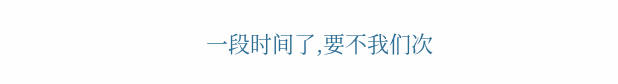一段时间了,要不我们次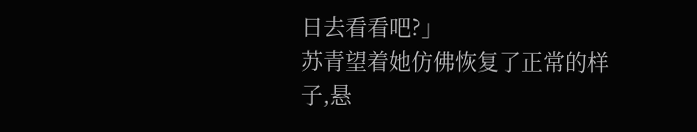日去看看吧?」
苏青望着她仿佛恢复了正常的样子,悬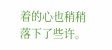着的心也稍稍落下了些许。